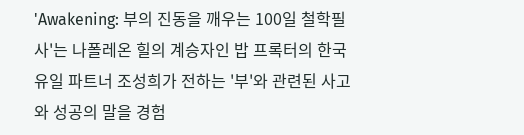'Awakening: 부의 진동을 깨우는 100일 철학필사'는 나폴레온 힐의 계승자인 밥 프록터의 한국 유일 파트너 조성희가 전하는 '부'와 관련된 사고와 성공의 말을 경험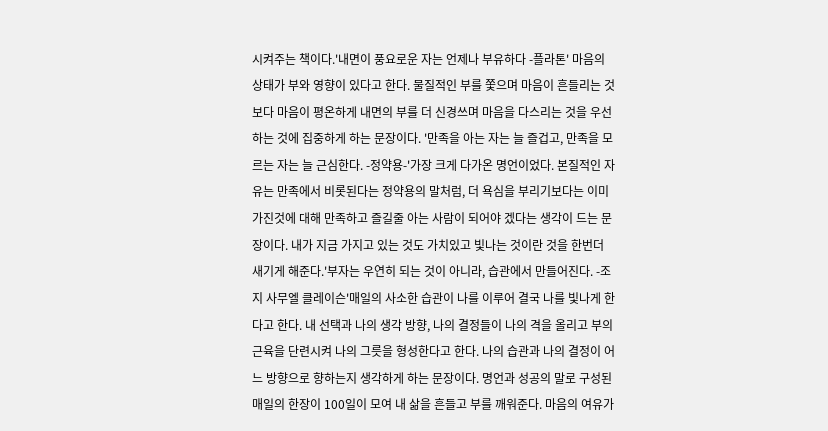시켜주는 책이다.'내면이 풍요로운 자는 언제나 부유하다 -플라톤' 마음의 상태가 부와 영향이 있다고 한다. 물질적인 부를 쫓으며 마음이 흔들리는 것보다 마음이 평온하게 내면의 부를 더 신경쓰며 마음을 다스리는 것을 우선하는 것에 집중하게 하는 문장이다. '만족을 아는 자는 늘 즐겁고, 만족을 모르는 자는 늘 근심한다. -정약용-'가장 크게 다가온 명언이었다. 본질적인 자유는 만족에서 비롯된다는 정약용의 말처럼, 더 욕심을 부리기보다는 이미 가진것에 대해 만족하고 즐길줄 아는 사람이 되어야 겠다는 생각이 드는 문장이다. 내가 지금 가지고 있는 것도 가치있고 빛나는 것이란 것을 한번더 새기게 해준다.'부자는 우연히 되는 것이 아니라, 습관에서 만들어진다. -조지 사무엘 클레이슨'매일의 사소한 습관이 나를 이루어 결국 나를 빛나게 한다고 한다. 내 선택과 나의 생각 방향, 나의 결정들이 나의 격을 올리고 부의 근육을 단련시켜 나의 그릇을 형성한다고 한다. 나의 습관과 나의 결정이 어느 방향으로 향하는지 생각하게 하는 문장이다. 명언과 성공의 말로 구성된 매일의 한장이 100일이 모여 내 삶을 흔들고 부를 깨워준다. 마음의 여유가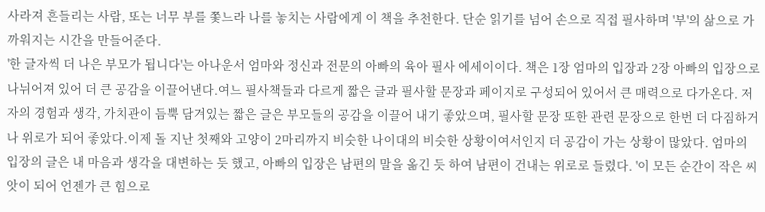사라져 흔들리는 사람, 또는 너무 부를 쫓느라 나를 놓치는 사람에게 이 책을 추천한다. 단순 읽기를 넘어 손으로 직접 필사하며 '부'의 삶으로 가까워지는 시간을 만들어준다.
'한 글자씩 더 나은 부모가 됩니다'는 아나운서 엄마와 정신과 전문의 아빠의 육아 필사 에세이이다. 책은 1장 엄마의 입장과 2장 아빠의 입장으로 나뉘어져 있어 더 큰 공감을 이끌어낸다.여느 필사책들과 다르게 짧은 글과 필사할 문장과 페이지로 구성되어 있어서 큰 매력으로 다가온다. 저자의 경험과 생각, 가치관이 듬뿍 담겨있는 짧은 글은 부모들의 공감을 이끌어 내기 좋았으며, 필사할 문장 또한 관련 문장으로 한번 더 다짐하거나 위로가 되어 좋았다.이제 돌 지난 첫째와 고양이 2마리까지 비슷한 나이대의 비슷한 상황이여서인지 더 공감이 가는 상황이 많았다. 엄마의 입장의 글은 내 마음과 생각을 대변하는 듯 했고, 아빠의 입장은 남편의 말을 옮긴 듯 하여 남편이 건내는 위로로 들렸다. '이 모든 순간이 작은 씨앗이 되어 언젠가 큰 힘으로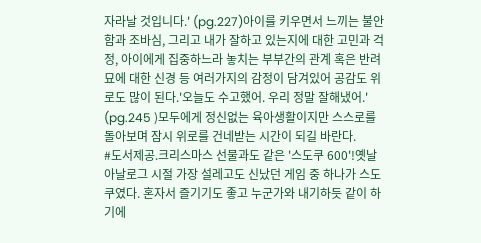자라날 것입니다.' (pg.227)아이를 키우면서 느끼는 불안함과 조바심, 그리고 내가 잘하고 있는지에 대한 고민과 걱정, 아이에게 집중하느라 놓치는 부부간의 관계 혹은 반려묘에 대한 신경 등 여러가지의 감정이 담겨있어 공감도 위로도 많이 된다.'오늘도 수고했어. 우리 정말 잘해냈어.' (pg.245 )모두에게 정신없는 육아생활이지만 스스로를 돌아보며 잠시 위로를 건네받는 시간이 되길 바란다.
#도서제공.크리스마스 선물과도 같은 '스도쿠 600'!옛날 아날로그 시절 가장 설레고도 신났던 게임 중 하나가 스도쿠였다. 혼자서 즐기기도 좋고 누군가와 내기하듯 같이 하기에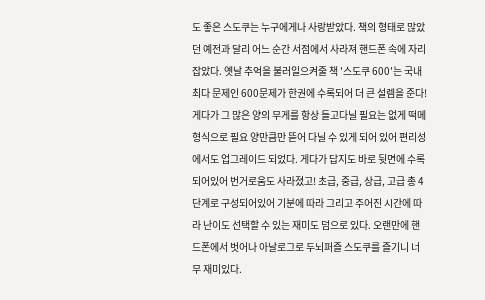도 좋은 스도쿠는 누구에게나 사랑받았다. 책의 형태로 많았던 예전과 달리 어느 순간 서점에서 사라져 핸드폰 속에 자리잡았다. 옛날 추억을 불러일으켜줄 책 '스도쿠 600'는 국내 최다 문제인 600문제가 한권에 수록되어 더 큰 설렘을 준다! 게다가 그 많은 양의 무게를 항상 들고다닐 필요는 없게 떡메 형식으로 필요 양만큼만 뜯어 다닐 수 있게 되어 있어 편리성에서도 업그레이드 되었다. 게다가 답지도 바로 뒷면에 수록되어있어 번거로움도 사라졌고! 초급, 중급, 상급, 고급 총 4단계로 구성되어있어 기분에 따라 그리고 주어진 시간에 따라 난이도 선택할 수 있는 재미도 덤으로 있다. 오랜만에 핸드폰에서 벗어나 아날로그로 두뇌퍼즐 스도쿠를 즐기니 너무 재미있다.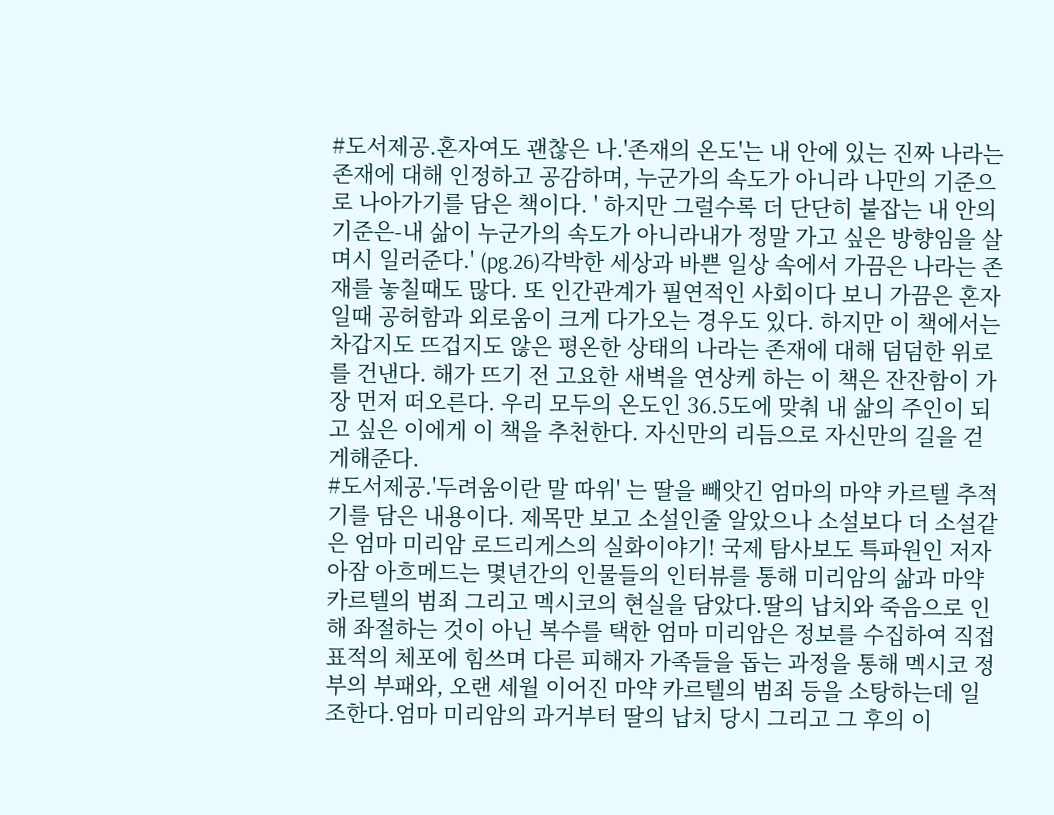#도서제공.혼자여도 괜찮은 나.'존재의 온도'는 내 안에 있는 진짜 나라는 존재에 대해 인정하고 공감하며, 누군가의 속도가 아니라 나만의 기준으로 나아가기를 담은 책이다. ' 하지만 그럴수록 더 단단히 붙잡는 내 안의 기준은-내 삶이 누군가의 속도가 아니라내가 정말 가고 싶은 방향임을 살며시 일러준다.' (pg.26)각박한 세상과 바쁜 일상 속에서 가끔은 나라는 존재를 놓칠때도 많다. 또 인간관계가 필연적인 사회이다 보니 가끔은 혼자일때 공허함과 외로움이 크게 다가오는 경우도 있다. 하지만 이 책에서는 차갑지도 뜨겁지도 않은 평온한 상태의 나라는 존재에 대해 덤덤한 위로를 건낸다. 해가 뜨기 전 고요한 새벽을 연상케 하는 이 책은 잔잔함이 가장 먼저 떠오른다. 우리 모두의 온도인 36.5도에 맞춰 내 삶의 주인이 되고 싶은 이에게 이 책을 추천한다. 자신만의 리듬으로 자신만의 길을 걷게해준다.
#도서제공.'두려움이란 말 따위' 는 딸을 빼앗긴 엄마의 마약 카르텔 추적기를 담은 내용이다. 제목만 보고 소설인줄 알았으나 소설보다 더 소설같은 엄마 미리암 로드리게스의 실화이야기! 국제 탐사보도 특파원인 저자 아잠 아흐메드는 몇년간의 인물들의 인터뷰를 통해 미리암의 삶과 마약 카르텔의 범죄 그리고 멕시코의 현실을 담았다.딸의 납치와 죽음으로 인해 좌절하는 것이 아닌 복수를 택한 엄마 미리암은 정보를 수집하여 직접 표적의 체포에 힘쓰며 다른 피해자 가족들을 돕는 과정을 통해 멕시코 정부의 부패와, 오랜 세월 이어진 마약 카르텔의 범죄 등을 소탕하는데 일조한다.엄마 미리암의 과거부터 딸의 납치 당시 그리고 그 후의 이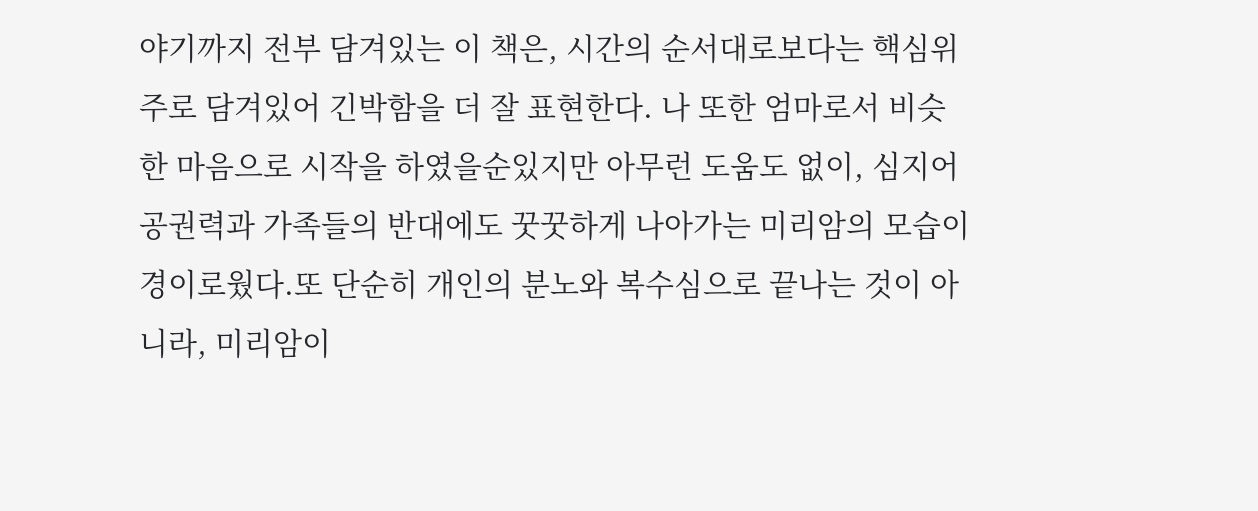야기까지 전부 담겨있는 이 책은, 시간의 순서대로보다는 핵심위주로 담겨있어 긴박함을 더 잘 표현한다. 나 또한 엄마로서 비슷한 마음으로 시작을 하였을순있지만 아무런 도움도 없이, 심지어 공권력과 가족들의 반대에도 꿋꿋하게 나아가는 미리암의 모습이 경이로웠다.또 단순히 개인의 분노와 복수심으로 끝나는 것이 아니라, 미리암이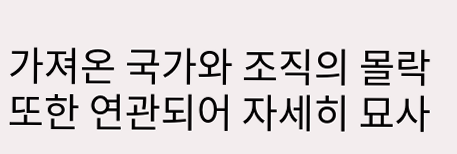가져온 국가와 조직의 몰락 또한 연관되어 자세히 묘사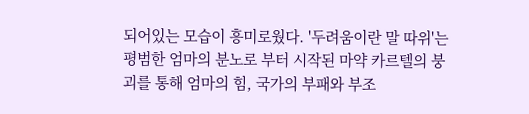되어있는 모습이 흥미로웠다. '두려움이란 말 따위'는 평범한 엄마의 분노로 부터 시작된 마약 카르텔의 붕괴를 통해 엄마의 힘, 국가의 부패와 부조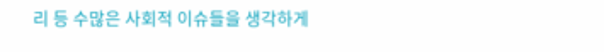리 등 수많은 사회적 이슈들을 생각하게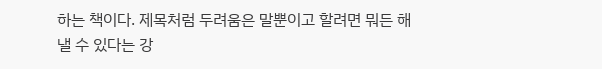하는 책이다. 제목처럼 두려움은 말뿐이고 할려면 뭐든 해낼 수 있다는 강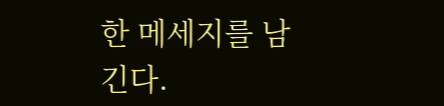한 메세지를 남긴다.